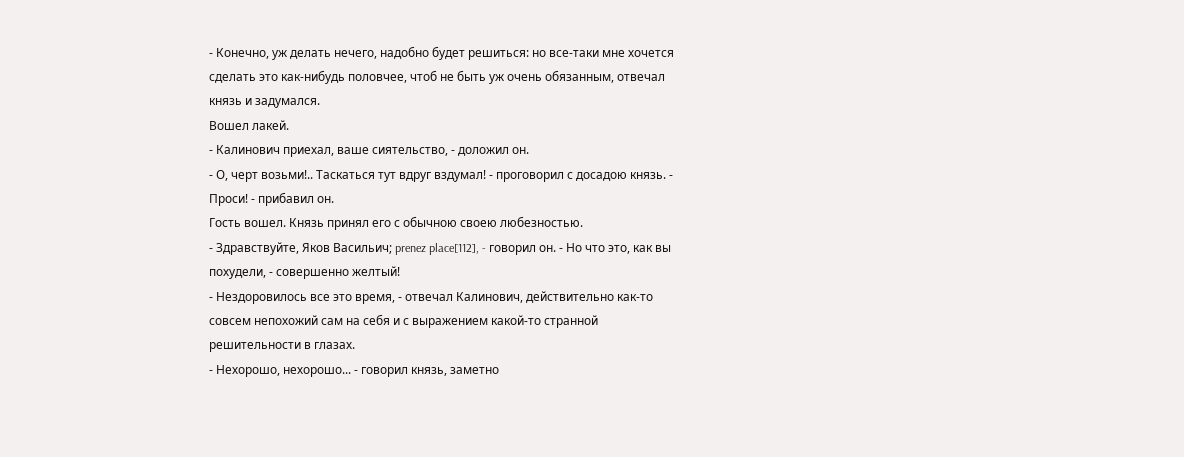- Конечно, уж делать нечего, надобно будет решиться: но все-таки мне хочется сделать это как-нибудь половчее, чтоб не быть уж очень обязанным, отвечал князь и задумался.
Вошел лакей.
- Калинович приехал, ваше сиятельство, - доложил он.
- О, черт возьми!.. Таскаться тут вдруг вздумал! - проговорил с досадою князь. - Проси! - прибавил он.
Гость вошел. Князь принял его с обычною своею любезностью.
- Здравствуйте, Яков Васильич; prenez place[112], - говорил он. - Но что это, как вы похудели, - совершенно желтый!
- Нездоровилось все это время, - отвечал Калинович, действительно как-то совсем непохожий сам на себя и с выражением какой-то странной решительности в глазах.
- Нехорошо, нехорошо... - говорил князь, заметно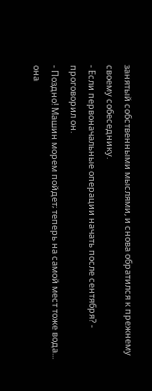занятый собственными мыслями, и снова обратился к прежнему своему собеседнику.
- Если первоначальные операции начать после сентября? - проговорил он.
- Поздно! Машин морем пойдет; теперь на самой мест тоже вода... она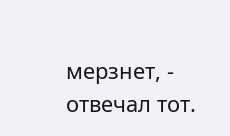мерзнет, - отвечал тот.